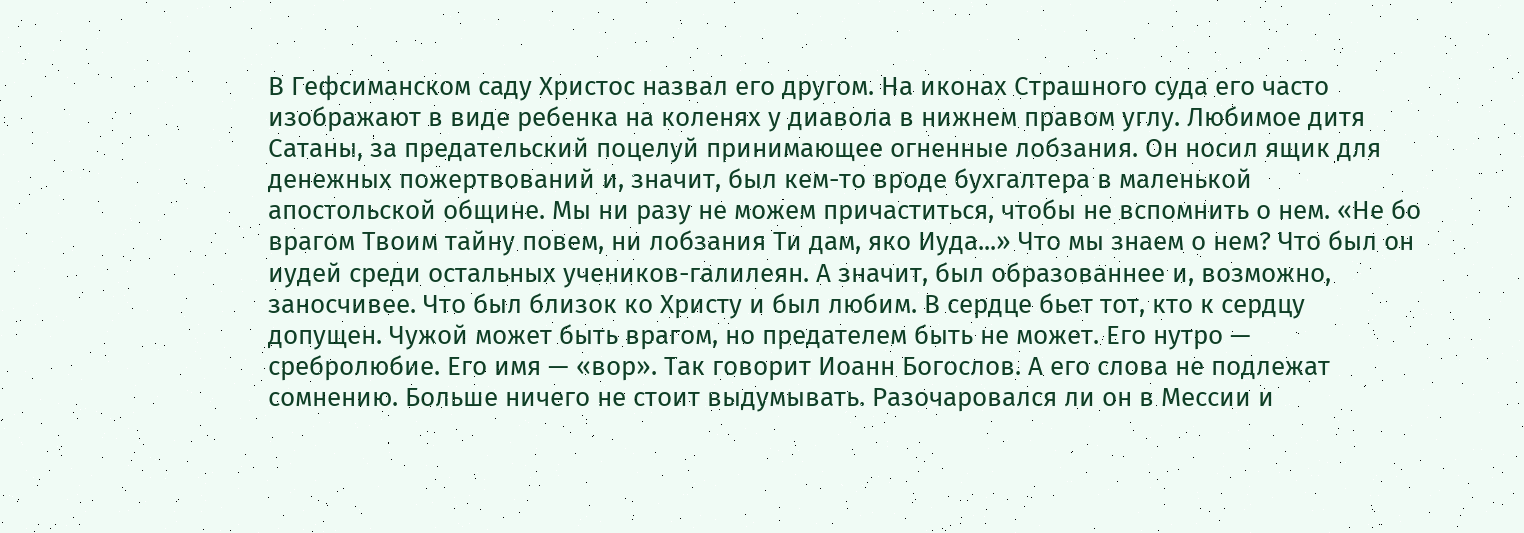В Гефсиманском саду Христос назвал его другом. На иконах Страшного суда его часто изображают в виде ребенка на коленях у диавола в нижнем правом углу. Любимое дитя Сатаны, за предательский поцелуй принимающее огненные лобзания. Он носил ящик для денежных пожертвований и, значит, был кем-то вроде бухгалтера в маленькой апостольской общине. Мы ни разу не можем причаститься, чтобы не вспомнить о нем. «Не бо врагом Твоим тайну повем, ни лобзания Ти дам, яко Иуда...» Что мы знаем о нем? Что был он иудей среди остальных учеников-галилеян. А значит, был образованнее и, возможно, заносчивее. Что был близок ко Христу и был любим. В сердце бьет тот, кто к сердцу допущен. Чужой может быть врагом, но предателем быть не может. Его нутро — сребролюбие. Его имя — «вор». Так говорит Иоанн Богослов. А его слова не подлежат сомнению. Больше ничего не стоит выдумывать. Разочаровался ли он в Мессии и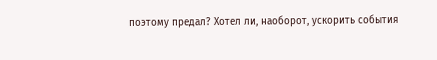поэтому предал? Хотел ли, наоборот, ускорить события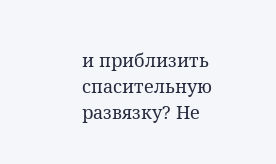и приблизить спасительную развязку? Не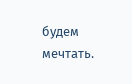будем мечтать.